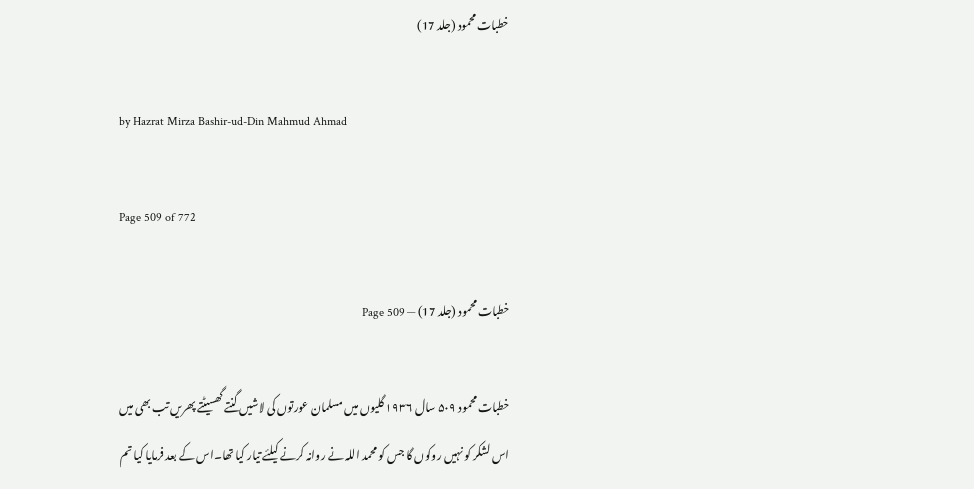خطبات محمود (جلد 17)

by Hazrat Mirza Bashir-ud-Din Mahmud Ahmad

Page 509 of 772

خطبات محمود (جلد 17) — Page 509

خطبات محمود ۵۰۹ سال ۱۹۳۶ گلیوں میں مسلمان عورتوں کی لاشیں گنتے گھسیٹتے پھریں تب بھی میں اس لشکر کو نہیں روکوں گا جس کو محمد اللہ نے روانہ کرنے کیلئے تیار کیا تھا۔اس کے بعد فرمایا کیا تم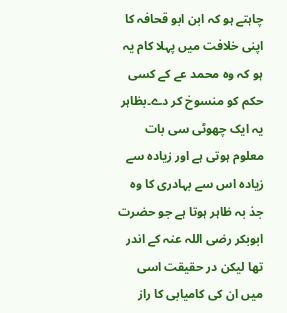چاہتے ہو کہ ابن ابو قحافہ کا اپنی خلافت میں پہلا کام یہ ہو کہ وہ محمد عے کے کسی حکم کو منسوخ کر دے۔بظاہر یہ ایک چھوٹی سی بات معلوم ہوتی ہے اور زیادہ سے زیادہ اس سے بہادری کا وہ جذ بہ ظاہر ہوتا ہے جو حضرت ابوبکر رضی اللہ عنہ کے اندر تھا لیکن در حقیقت اسی میں ان کی کامیابی کا راز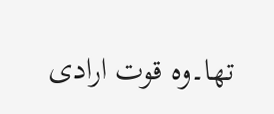تھا۔وہ قوت ارادی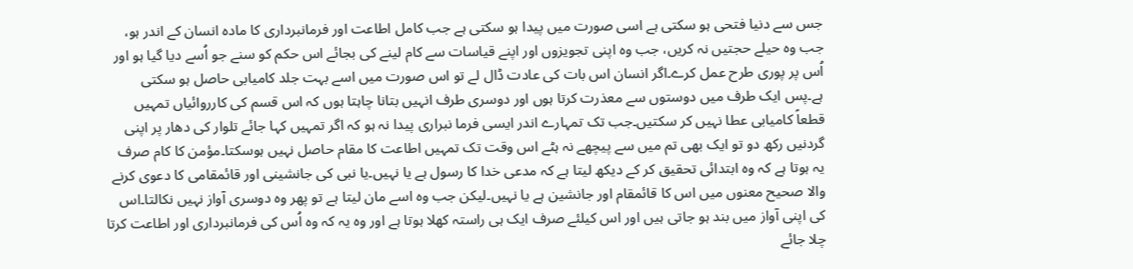جس سے دنیا فتحی ہو سکتی ہے اسی صورت میں پیدا ہو سکتی ہے جب کامل اطاعت اور فرمانبرداری کا مادہ انسان کے اندر ہو، جب وہ حیلے حجتیں نہ کریں، جب وہ اپنی تجویزوں اور اپنے قیاسات سے کام لینے کی بجائے اس حکم کو سنے جو اُسے دیا گیا ہو اور اُس پر پوری طرح عمل کرے۔اگر انسان اس بات کی عادت ڈال لے تو اس صورت میں اسے بہت جلد کامیابی حاصل ہو سکتی ہے۔پس ایک طرف میں دوستوں سے معذرت کرتا ہوں اور دوسری طرف انہیں بتانا چاہتا ہوں کہ اس قسم کی کارروائیاں تمہیں قطعاً کامیابی عطا نہیں کر سکتیں۔جب تک تمہارے اندر ایسی فرما نبراری پیدا نہ ہو کہ اگر تمہیں کہا جائے تلوار کی دھار پر اپنی گردنیں رکھ دو تو ایک بھی تم میں سے پیچھے نہ ہٹے اس وقت تک تمہیں اطاعت کا مقام حاصل نہیں ہوسکتا۔مؤمن کا کام صرف یہ ہوتا ہے کہ وہ ابتدائی تحقیق کر کے دیکھ لیتا ہے کہ مدعی خدا کا رسول ہے یا نہیں۔یا نبی کی جانشینی اور قائمقامی کا دعوی کرنے والا صحیح معنوں میں اس کا قائمقام اور جانشین ہے یا نہیں۔لیکن جب وہ اسے مان لیتا ہے تو پھر وہ دوسری آواز نہیں نکالتا۔اس کی اپنی آواز میں بند ہو جاتی ہیں اور اس کیلئے صرف ایک ہی راستہ کھلا ہوتا ہے اور وہ یہ کہ وہ اُس کی فرمانبرداری اور اطاعت کرتا چلا جائے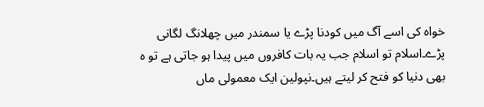خواہ کی اسے آگ میں کودنا پڑے یا سمندر میں چھلانگ لگانی پڑے۔اسلام تو اسلام جب یہ بات کافروں میں پیدا ہو جاتی ہے تو ہ بھی دنیا کو فتح کر لیتے ہیں۔نپولین ایک معمولی ماں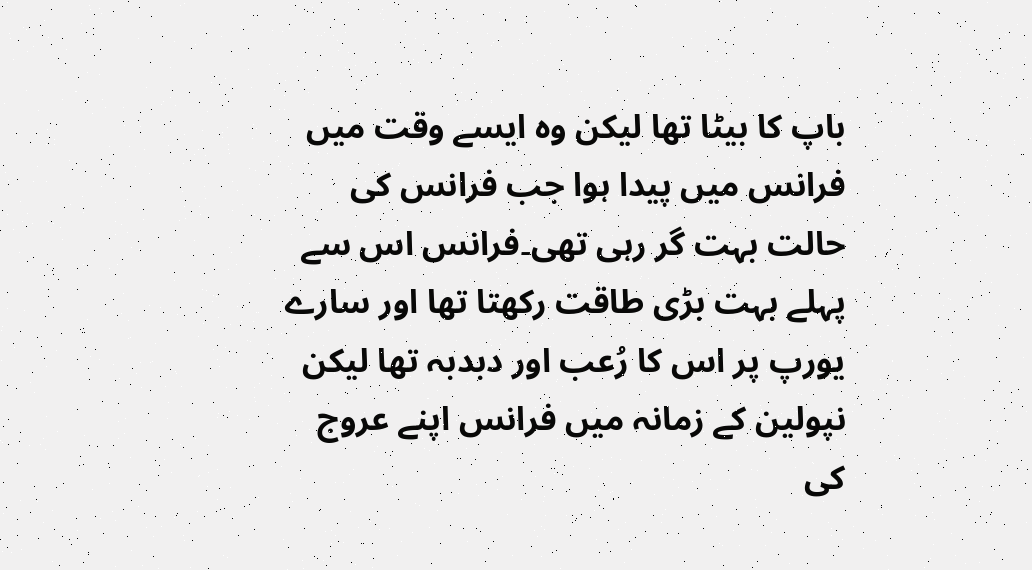باپ کا بیٹا تھا لیکن وہ ایسے وقت میں فرانس میں پیدا ہوا جب فرانس کی حالت بہت گر رہی تھی۔فرانس اس سے پہلے بہت بڑی طاقت رکھتا تھا اور سارے یورپ پر اس کا رُعب اور دبدبہ تھا لیکن نپولین کے زمانہ میں فرانس اپنے عروج کی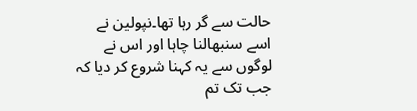حالت سے گر رہا تھا۔نپولین نے اسے سنبھالنا چاہا اور اس نے لوگوں سے یہ کہنا شروع کر دیا کہ جب تک تم